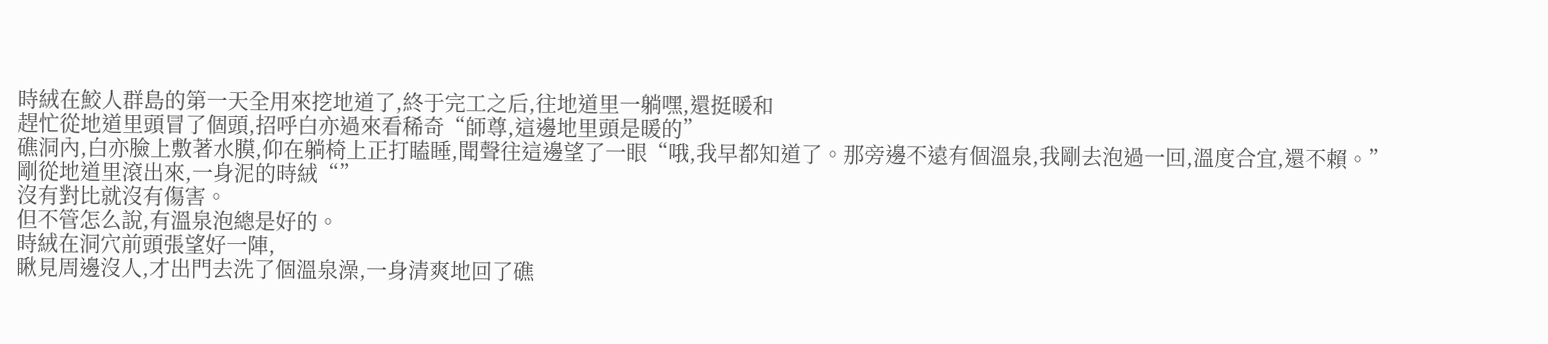時絨在鮫人群島的第一天全用來挖地道了,終于完工之后,往地道里一躺嘿,還挺暖和
趕忙從地道里頭冒了個頭,招呼白亦過來看稀奇“師尊,這邊地里頭是暖的”
礁洞內,白亦臉上敷著水膜,仰在躺椅上正打瞌睡,聞聲往這邊望了一眼“哦,我早都知道了。那旁邊不遠有個溫泉,我剛去泡過一回,溫度合宜,還不賴。”
剛從地道里滾出來,一身泥的時絨“”
沒有對比就沒有傷害。
但不管怎么說,有溫泉泡總是好的。
時絨在洞穴前頭張望好一陣,
瞅見周邊沒人,才出門去洗了個溫泉澡,一身清爽地回了礁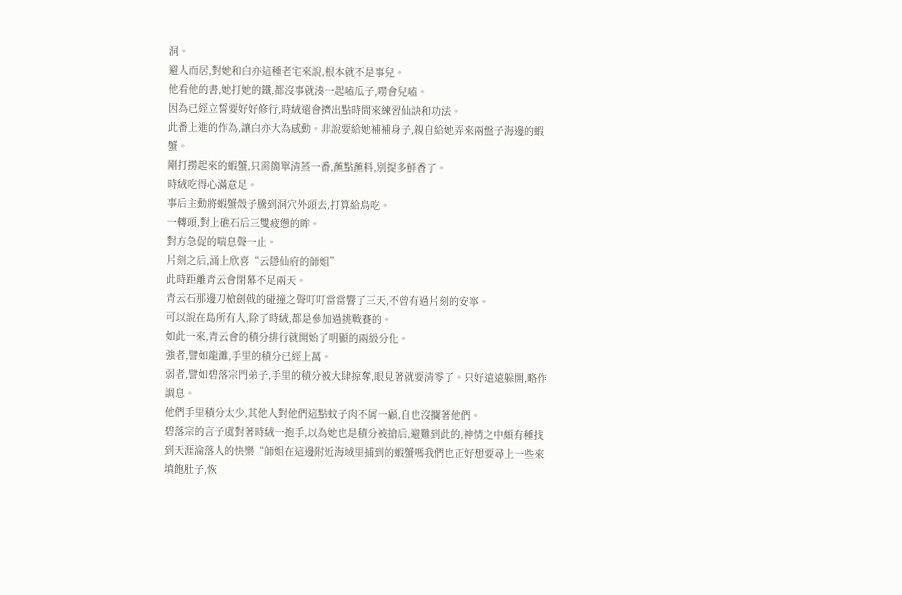洞。
避人而居,對她和白亦這種老宅來說,根本就不是事兒。
他看他的書,她打她的鐵,都沒事就湊一起嗑瓜子,嘮會兒嗑。
因為已經立誓要好好修行,時絨還會擠出點時間來練習仙訣和功法。
此番上進的作為,讓白亦大為感動。非說要給她補補身子,親自給她弄來兩盤子海邊的蝦蟹。
剛打撈起來的蝦蟹,只需簡單清蒸一番,蘸點蘸料,別提多鮮香了。
時絨吃得心滿意足。
事后主動將蝦蟹殼子騰到洞穴外頭去,打算給鳥吃。
一轉頭,對上礁石后三雙疲憊的眸。
對方急促的喘息聲一止。
片刻之后,涌上欣喜“云隱仙府的師姐”
此時距離青云會閉幕不足兩天。
青云石那邊刀槍劍戟的碰撞之聲叮叮當當響了三天,不曾有過片刻的安寧。
可以說在島所有人,除了時絨,都是參加過挑戰賽的。
如此一來,青云會的積分排行就開始了明顯的兩級分化。
強者,譬如龍濉,手里的積分已經上萬。
弱者,譬如碧落宗門弟子,手里的積分被大肆掠奪,眼見著就要清零了。只好遠遠躲開,略作調息。
他們手里積分太少,其他人對他們這點蚊子肉不屑一顧,自也沒攔著他們。
碧落宗的言子虞對著時絨一抱手,以為她也是積分被搶后,避難到此的,神情之中頗有種找到天涯淪落人的快樂“師姐在這邊附近海域里捕到的蝦蟹嗎我們也正好想要尋上一些來填飽肚子,恢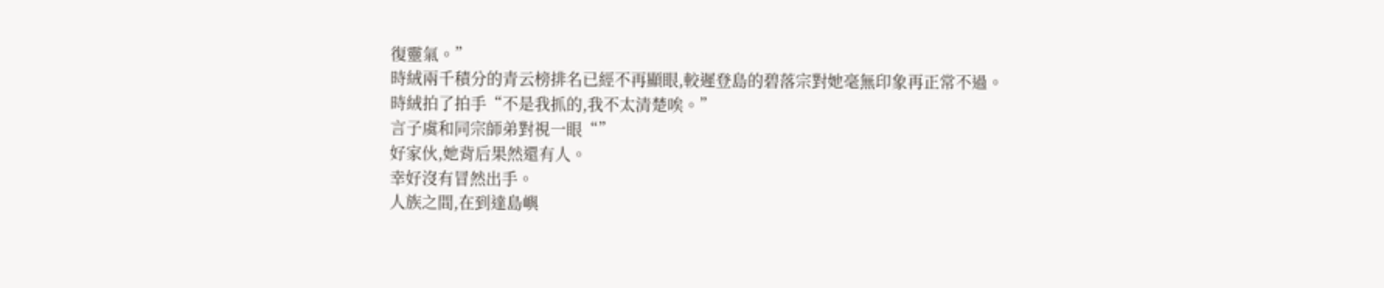復靈氣。”
時絨兩千積分的青云榜排名已經不再顯眼,較遲登島的碧落宗對她毫無印象再正常不過。
時絨拍了拍手“不是我抓的,我不太清楚唉。”
言子虞和同宗師弟對視一眼“”
好家伙,她背后果然還有人。
幸好沒有冒然出手。
人族之間,在到達島嶼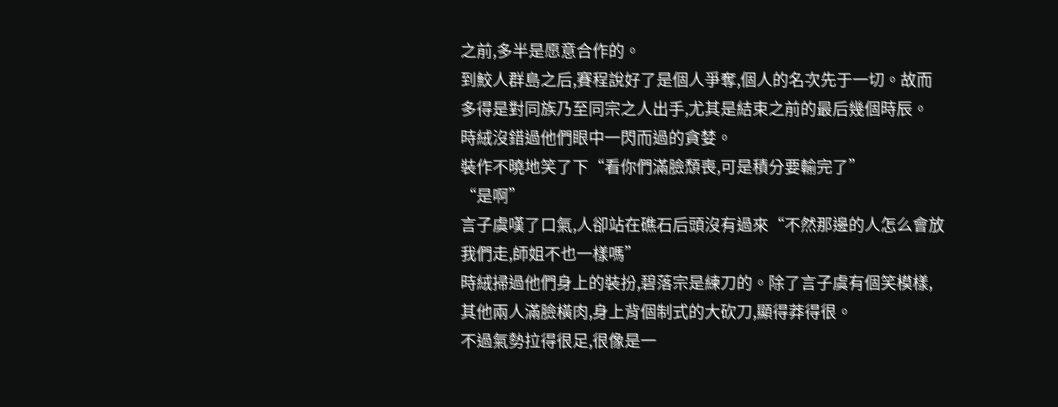之前,多半是愿意合作的。
到鮫人群島之后,賽程說好了是個人爭奪,個人的名次先于一切。故而多得是對同族乃至同宗之人出手,尤其是結束之前的最后幾個時辰。
時絨沒錯過他們眼中一閃而過的貪婪。
裝作不曉地笑了下“看你們滿臉頹喪,可是積分要輸完了”
“是啊”
言子虞嘆了口氣,人卻站在礁石后頭沒有過來“不然那邊的人怎么會放我們走,師姐不也一樣嗎”
時絨掃過他們身上的裝扮,碧落宗是練刀的。除了言子虞有個笑模樣,其他兩人滿臉橫肉,身上背個制式的大砍刀,顯得莽得很。
不過氣勢拉得很足,很像是一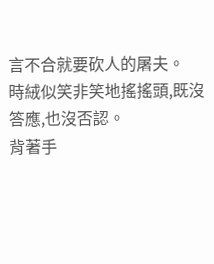言不合就要砍人的屠夫。
時絨似笑非笑地搖搖頭,既沒答應,也沒否認。
背著手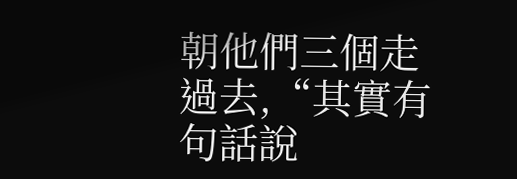朝他們三個走過去,“其實有句話說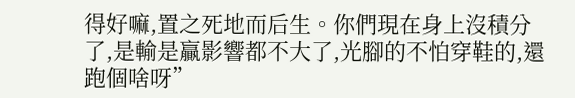得好嘛,置之死地而后生。你們現在身上沒積分了,是輸是贏影響都不大了,光腳的不怕穿鞋的,還跑個啥呀”